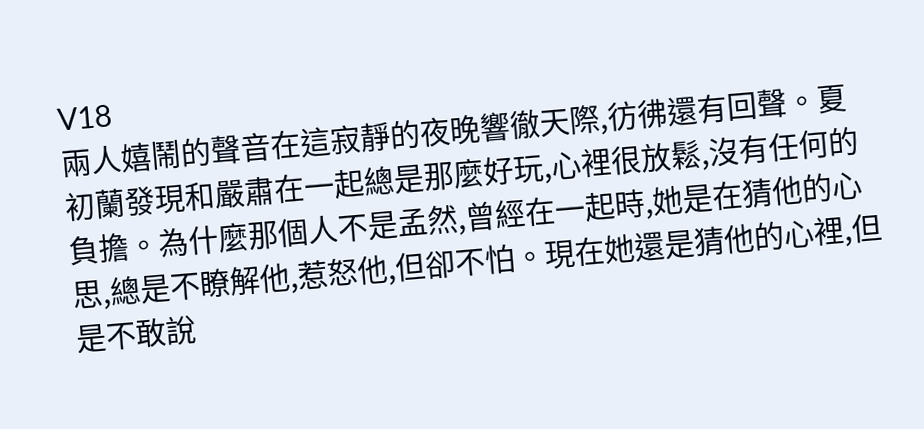V18
兩人嬉鬧的聲音在這寂靜的夜晚響徹天際,彷彿還有回聲。夏初蘭發現和嚴肅在一起總是那麼好玩,心裡很放鬆,沒有任何的負擔。為什麼那個人不是孟然,曾經在一起時,她是在猜他的心思,總是不瞭解他,惹怒他,但卻不怕。現在她還是猜他的心裡,但是不敢說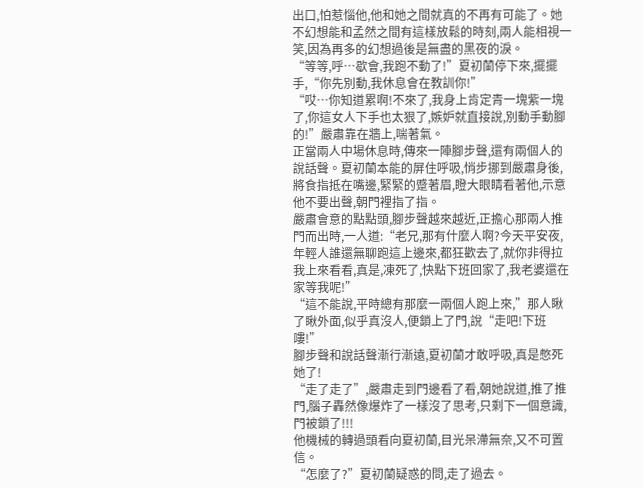出口,怕惹惱他,他和她之間就真的不再有可能了。她不幻想能和孟然之間有這樣放鬆的時刻,兩人能相視一笑,因為再多的幻想過後是無盡的黑夜的淚。
“等等,呼…歇會,我跑不動了!”夏初蘭停下來,擺擺手,“你先別動,我休息會在教訓你!”
“哎…你知道累啊!不來了,我身上肯定青一塊紫一塊了,你這女人下手也太狠了,嫉妒就直接說,別動手動腳的!”嚴肅靠在牆上,喘著氣。
正當兩人中場休息時,傳來一陣腳步聲,還有兩個人的說話聲。夏初蘭本能的屏住呼吸,悄步挪到嚴肅身後,將食指抵在嘴邊,緊緊的蹙著眉,瞪大眼睛看著他,示意他不要出聲,朝門裡指了指。
嚴肅會意的點點頭,腳步聲越來越近,正擔心那兩人推門而出時,一人道:“老兄,那有什麼人啊?今天平安夜,年輕人誰還無聊跑這上邊來,都狂歡去了,就你非得拉我上來看看,真是,凍死了,快點下班回家了,我老婆還在家等我呢!”
“這不能說,平時總有那麼一兩個人跑上來,”那人瞅了瞅外面,似乎真沒人,便鎖上了門,說“走吧!下班嘍!”
腳步聲和說話聲漸行漸遠,夏初蘭才敢呼吸,真是憋死她了!
“走了走了”,嚴肅走到門邊看了看,朝她說道,推了推門,腦子轟然像爆炸了一樣沒了思考,只剩下一個意識,門被鎖了!!!
他機械的轉過頭看向夏初蘭,目光呆滯無奈,又不可置信。
“怎麼了?”夏初蘭疑惑的問,走了過去。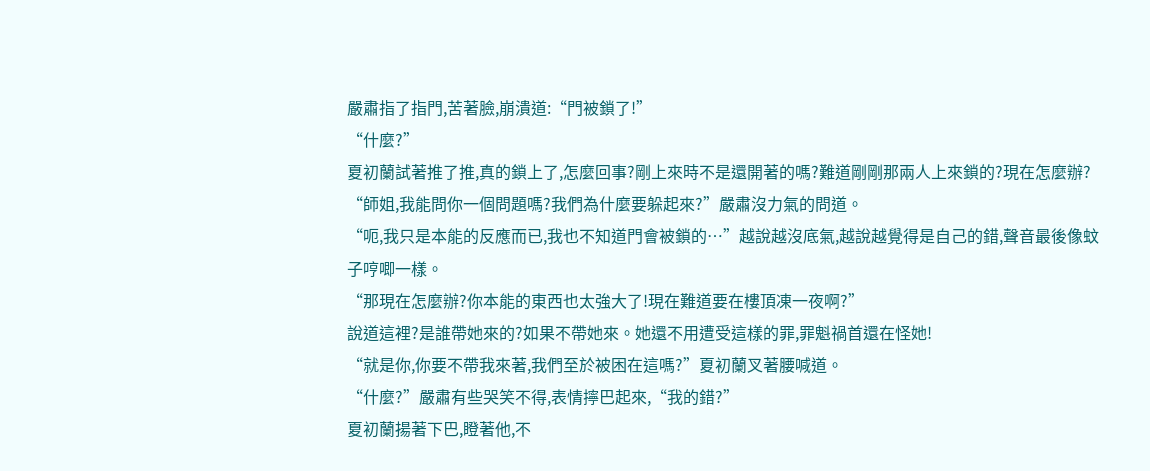嚴肅指了指門,苦著臉,崩潰道:“門被鎖了!”
“什麼?”
夏初蘭試著推了推,真的鎖上了,怎麼回事?剛上來時不是還開著的嗎?難道剛剛那兩人上來鎖的?現在怎麼辦?
“師姐,我能問你一個問題嗎?我們為什麼要躲起來?”嚴肅沒力氣的問道。
“呃,我只是本能的反應而已,我也不知道門會被鎖的…”越說越沒底氣,越說越覺得是自己的錯,聲音最後像蚊子哼唧一樣。
“那現在怎麼辦?你本能的東西也太強大了!現在難道要在樓頂凍一夜啊?”
說道這裡?是誰帶她來的?如果不帶她來。她還不用遭受這樣的罪,罪魁禍首還在怪她!
“就是你,你要不帶我來著,我們至於被困在這嗎?”夏初蘭叉著腰喊道。
“什麼?”嚴肅有些哭笑不得,表情擰巴起來,“我的錯?”
夏初蘭揚著下巴,瞪著他,不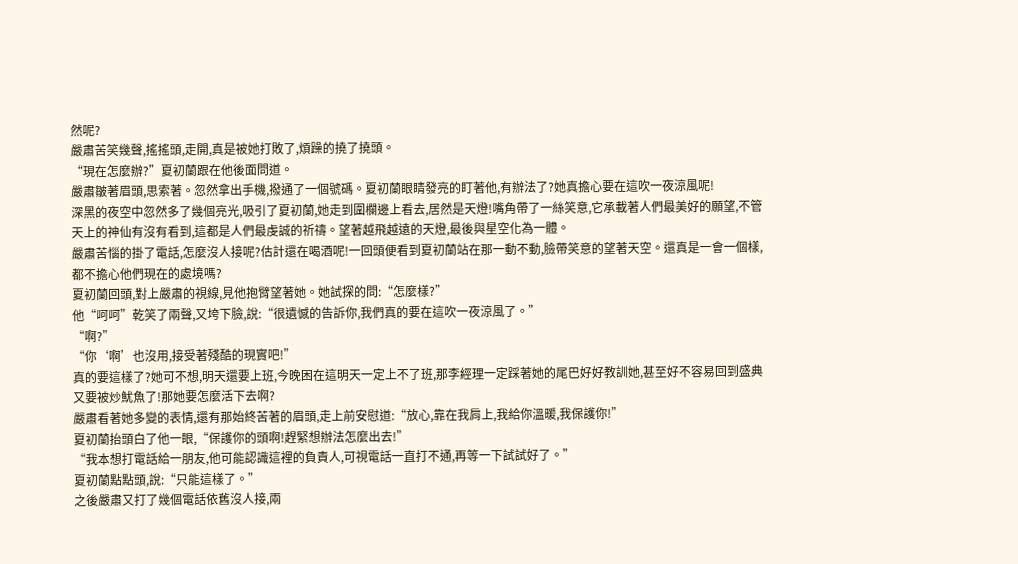然呢?
嚴肅苦笑幾聲,搖搖頭,走開,真是被她打敗了,煩躁的撓了撓頭。
“現在怎麼辦?”夏初蘭跟在他後面問道。
嚴肅皺著眉頭,思索著。忽然拿出手機,撥通了一個號碼。夏初蘭眼睛發亮的盯著他,有辦法了?她真擔心要在這吹一夜涼風呢!
深黑的夜空中忽然多了幾個亮光,吸引了夏初蘭,她走到圍欄邊上看去,居然是天燈!嘴角帶了一絲笑意,它承載著人們最美好的願望,不管天上的神仙有沒有看到,這都是人們最虔誠的祈禱。望著越飛越遠的天燈,最後與星空化為一體。
嚴肅苦惱的掛了電話,怎麼沒人接呢?估計還在喝酒呢!一回頭便看到夏初蘭站在那一動不動,臉帶笑意的望著天空。還真是一會一個樣,都不擔心他們現在的處境嗎?
夏初蘭回頭,對上嚴肅的視線,見他抱臂望著她。她試探的問:“怎麼樣?”
他“呵呵”乾笑了兩聲,又垮下臉,說:“很遺憾的告訴你,我們真的要在這吹一夜涼風了。”
“啊?”
“你‘啊’也沒用,接受著殘酷的現實吧!”
真的要這樣了?她可不想,明天還要上班,今晚困在這明天一定上不了班,那李經理一定踩著她的尾巴好好教訓她,甚至好不容易回到盛典又要被炒魷魚了!那她要怎麼活下去啊?
嚴肅看著她多變的表情,還有那始終苦著的眉頭,走上前安慰道:“放心,靠在我肩上,我給你溫暖,我保護你!”
夏初蘭抬頭白了他一眼,“保護你的頭啊!趕緊想辦法怎麼出去!”
“我本想打電話給一朋友,他可能認識這裡的負責人,可視電話一直打不通,再等一下試試好了。”
夏初蘭點點頭,說:“只能這樣了。”
之後嚴肅又打了幾個電話依舊沒人接,兩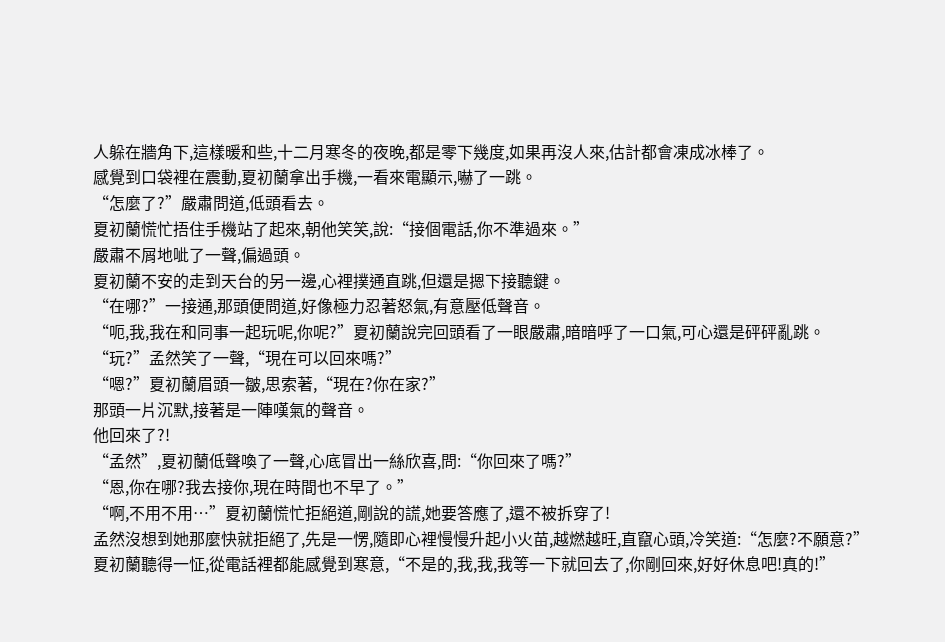人躲在牆角下,這樣暖和些,十二月寒冬的夜晚,都是零下幾度,如果再沒人來,估計都會凍成冰棒了。
感覺到口袋裡在震動,夏初蘭拿出手機,一看來電顯示,嚇了一跳。
“怎麼了?”嚴肅問道,低頭看去。
夏初蘭慌忙捂住手機站了起來,朝他笑笑,說:“接個電話,你不準過來。”
嚴肅不屑地呲了一聲,偏過頭。
夏初蘭不安的走到天台的另一邊,心裡撲通直跳,但還是摁下接聽鍵。
“在哪?”一接通,那頭便問道,好像極力忍著怒氣,有意壓低聲音。
“呃,我,我在和同事一起玩呢,你呢?”夏初蘭說完回頭看了一眼嚴肅,暗暗呼了一口氣,可心還是砰砰亂跳。
“玩?”孟然笑了一聲,“現在可以回來嗎?”
“嗯?”夏初蘭眉頭一皺,思索著,“現在?你在家?”
那頭一片沉默,接著是一陣嘆氣的聲音。
他回來了?!
“孟然”,夏初蘭低聲喚了一聲,心底冒出一絲欣喜,問:“你回來了嗎?”
“恩,你在哪?我去接你,現在時間也不早了。”
“啊,不用不用…”夏初蘭慌忙拒絕道,剛說的謊,她要答應了,還不被拆穿了!
孟然沒想到她那麼快就拒絕了,先是一愣,隨即心裡慢慢升起小火苗,越燃越旺,直竄心頭,冷笑道:“怎麼?不願意?”
夏初蘭聽得一怔,從電話裡都能感覺到寒意,“不是的,我,我,我等一下就回去了,你剛回來,好好休息吧!真的!”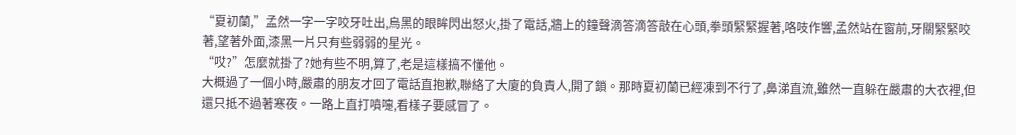“夏初蘭,”孟然一字一字咬牙吐出,烏黑的眼眸閃出怒火,掛了電話,牆上的鐘聲滴答滴答敲在心頭,拳頭緊緊握著,咯吱作響,孟然站在窗前,牙關緊緊咬著,望著外面,漆黑一片只有些弱弱的星光。
“哎?”怎麼就掛了?她有些不明,算了,老是這樣搞不懂他。
大概過了一個小時,嚴肅的朋友才回了電話直抱歉,聯絡了大廈的負責人,開了鎖。那時夏初蘭已經凍到不行了,鼻涕直流,雖然一直躲在嚴肅的大衣裡,但還只抵不過著寒夜。一路上直打噴嚏,看樣子要感冒了。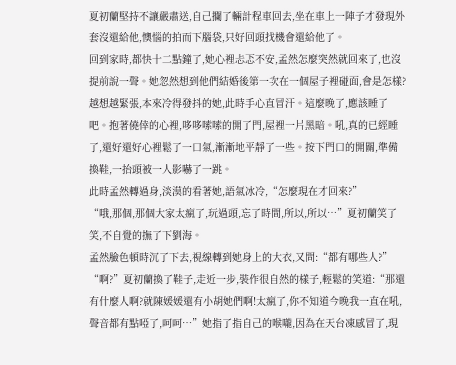夏初蘭堅持不讓嚴肅送,自己攔了輛計程車回去,坐在車上一陣子才發現外套沒還給他,懊惱的拍而下腦袋,只好回頭找機會還給他了。
回到家時,都快十二點鐘了,她心裡忐忑不安,孟然怎麼突然就回來了,也沒提前說一聲。她忽然想到他們結婚後第一次在一個屋子裡碰面,會是怎樣?越想越緊張,本來冷得發抖的她,此時手心直冒汗。這麼晚了,應該睡了吧。抱著僥倖的心裡,哆哆嗦嗦的開了門,屋裡一片黑暗。吼,真的已經睡了,還好還好心裡鬆了一口氣,漸漸地平靜了一些。按下門口的開關,準備換鞋,一抬頭被一人影嚇了一跳。
此時孟然轉過身,淡漠的看著她,語氣冰冷,“怎麼現在才回來?”
“哦,那個,那個大家太瘋了,玩過頭,忘了時間,所以,所以…”夏初蘭笑了笑,不自覺的撫了下劉海。
孟然臉色頓時沉了下去,視線轉到她身上的大衣,又問:“都有哪些人?”
“啊?”夏初蘭換了鞋子,走近一步,裝作很自然的樣子,輕鬆的笑道:“那還有什麼人啊?就陳媛媛還有小胡她們啊!太瘋了,你不知道今晚我一直在吼,聲音都有點啞了,呵呵…”她指了指自己的喉嚨,因為在天台凍感冒了,現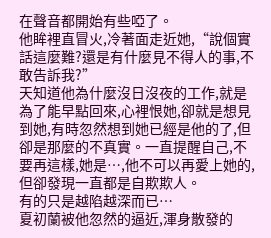在聲音都開始有些啞了。
他眸裡直冒火,冷著面走近她,“說個實話這麼難?還是有什麼見不得人的事,不敢告訴我?”
天知道他為什麼沒日沒夜的工作,就是為了能早點回來,心裡恨她,卻就是想見到她,有時忽然想到她已經是他的了,但卻是那麼的不真實。一直提醒自己,不要再這樣,她是…,他不可以再愛上她的,但卻發現一直都是自欺欺人。
有的只是越陷越深而已…
夏初蘭被他忽然的逼近,渾身散發的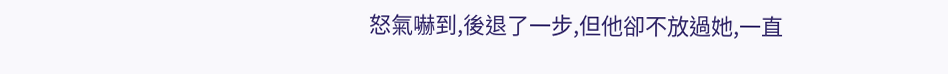怒氣嚇到,後退了一步,但他卻不放過她,一直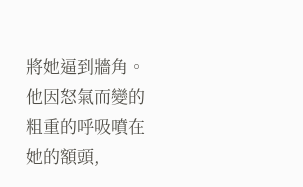將她逼到牆角。他因怒氣而變的粗重的呼吸噴在她的額頭,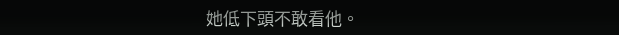她低下頭不敢看他。